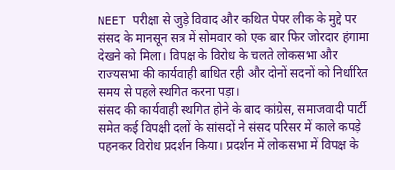NEET परीक्षा से जुड़े विवाद और कथित पेपर लीक के मुद्दे पर संसद के मानसून सत्र में सोमवार को एक बार फिर जोरदार हंगामा देखने को मिला। विपक्ष के विरोध के चलते लोकसभा और राज्यसभा की कार्यवाही बाधित रही और दोनों सदनों को निर्धारित समय से पहले स्थगित करना पड़ा।
संसद की कार्यवाही स्थगित होने के बाद कांग्रेस, समाजवादी पार्टी समेत कई विपक्षी दलों के सांसदों ने संसद परिसर में काले कपड़े पहनकर विरोध प्रदर्शन किया। प्रदर्शन में लोकसभा में विपक्ष के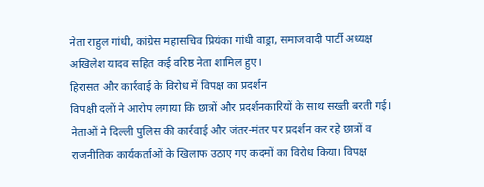नेता राहुल गांधी, कांग्रेस महासचिव प्रियंका गांधी वाड्रा, समाजवादी पार्टी अध्यक्ष अखिलेश यादव सहित कई वरिष्ठ नेता शामिल हुए।
हिरासत और कार्रवाई के विरोध में विपक्ष का प्रदर्शन
विपक्षी दलों ने आरोप लगाया कि छात्रों और प्रदर्शनकारियों के साथ सख्ती बरती गई। नेताओं ने दिल्ली पुलिस की कार्रवाई और जंतर-मंतर पर प्रदर्शन कर रहे छात्रों व राजनीतिक कार्यकर्ताओं के खिलाफ उठाए गए कदमों का विरोध किया। विपक्ष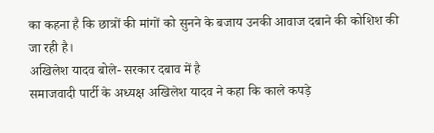का कहना है कि छात्रों की मांगों को सुनने के बजाय उनकी आवाज दबाने की कोशिश की जा रही है।
अखिलेश यादव बोले- सरकार दबाव में है
समाजवादी पार्टी के अध्यक्ष अखिलेश यादव ने कहा कि काले कपड़े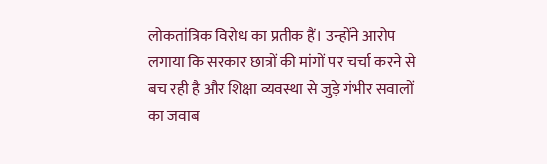लोकतांत्रिक विरोध का प्रतीक हैं। उन्होंने आरोप लगाया कि सरकार छात्रों की मांगों पर चर्चा करने से बच रही है और शिक्षा व्यवस्था से जुड़े गंभीर सवालों का जवाब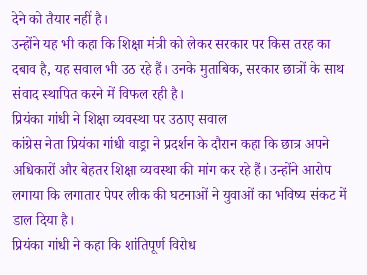देने को तैयार नहीं है।
उन्होंने यह भी कहा कि शिक्षा मंत्री को लेकर सरकार पर किस तरह का दबाव है, यह सवाल भी उठ रहे हैं। उनके मुताबिक, सरकार छात्रों के साथ संवाद स्थापित करने में विफल रही है।
प्रियंका गांधी ने शिक्षा व्यवस्था पर उठाए सवाल
कांग्रेस नेता प्रियंका गांधी वाड्रा ने प्रदर्शन के दौरान कहा कि छात्र अपने अधिकारों और बेहतर शिक्षा व्यवस्था की मांग कर रहे हैं। उन्होंने आरोप लगाया कि लगातार पेपर लीक की घटनाओं ने युवाओं का भविष्य संकट में डाल दिया है।
प्रियंका गांधी ने कहा कि शांतिपूर्ण विरोध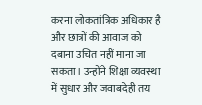करना लोकतांत्रिक अधिकार है और छात्रों की आवाज को दबाना उचित नहीं माना जा सकता। उन्होंने शिक्षा व्यवस्था में सुधार और जवाबदेही तय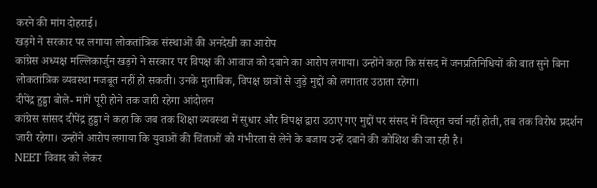करने की मांग दोहराई।
खड़गे ने सरकार पर लगाया लोकतांत्रिक संस्थाओं की अनदेखी का आरोप
कांग्रेस अध्यक्ष मल्लिकार्जुन खड़गे ने सरकार पर विपक्ष की आवाज को दबाने का आरोप लगाया। उन्होंने कहा कि संसद में जनप्रतिनिधियों की बात सुने बिना लोकतांत्रिक व्यवस्था मजबूत नहीं हो सकती। उनके मुताबिक, विपक्ष छात्रों से जुड़े मुद्दों को लगातार उठाता रहेगा।
दीपेंद्र हुड्डा बोले- मांगें पूरी होने तक जारी रहेगा आंदोलन
कांग्रेस सांसद दीपेंद्र हुड्डा ने कहा कि जब तक शिक्षा व्यवस्था में सुधार और विपक्ष द्वारा उठाए गए मुद्दों पर संसद में विस्तृत चर्चा नहीं होती, तब तक विरोध प्रदर्शन जारी रहेगा। उन्होंने आरोप लगाया कि युवाओं की चिंताओं को गंभीरता से लेने के बजाय उन्हें दबाने की कोशिश की जा रही है।
NEET विवाद को लेकर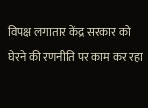विपक्ष लगातार केंद्र सरकार को घेरने की रणनीति पर काम कर रहा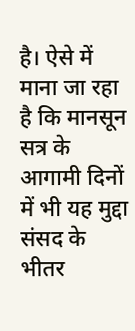है। ऐसे में माना जा रहा है कि मानसून सत्र के आगामी दिनों में भी यह मुद्दा संसद के भीतर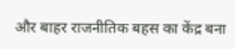और बाहर राजनीतिक बहस का केंद्र बना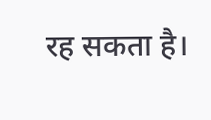रह सकता है।